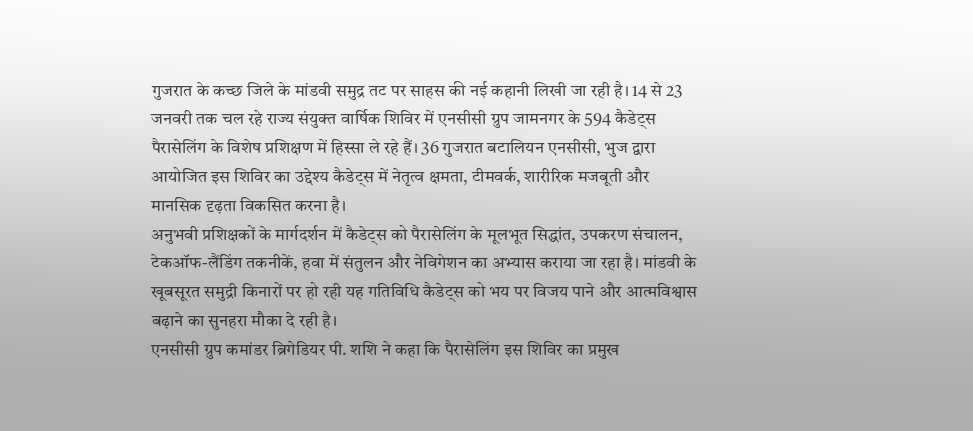गुजरात के कच्छ जिले के मांडवी समुद्र तट पर साहस की नई कहानी लिखी जा रही है। 14 से 23 जनवरी तक चल रहे राज्य संयुक्त वार्षिक शिविर में एनसीसी ग्रुप जामनगर के 594 कैडेट्स पैरासेलिंग के विशेष प्रशिक्षण में हिस्सा ले रहे हैं। 36 गुजरात बटालियन एनसीसी, भुज द्वारा आयोजित इस शिविर का उद्देश्य कैडेट्स में नेतृत्व क्षमता, टीमवर्क, शारीरिक मजबूती और मानसिक दृढ़ता विकसित करना है।
अनुभवी प्रशिक्षकों के मार्गदर्शन में कैडेट्स को पैरासेलिंग के मूलभूत सिद्धांत, उपकरण संचालन, टेकऑफ-लैंडिंग तकनीकें, हवा में संतुलन और नेविगेशन का अभ्यास कराया जा रहा है। मांडवी के खूबसूरत समुद्री किनारों पर हो रही यह गतिविधि कैडेट्स को भय पर विजय पाने और आत्मविश्वास बढ़ाने का सुनहरा मौका दे रही है।
एनसीसी ग्रुप कमांडर ब्रिगेडियर पी. शशि ने कहा कि पैरासेलिंग इस शिविर का प्रमुख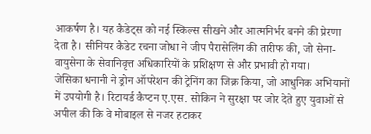आकर्षण है। यह कैडेट्स को नई स्किल्स सीखने और आत्मनिर्भर बनने की प्रेरणा देता है। सीनियर कैडेट रचना जोधा ने जीप पैरासेलिंग की तारीफ की, जो सेना-वायुसेना के सेवानिवृत्त अधिकारियों के प्रशिक्षण से और प्रभावी हो गया।
जेसिका धनानी ने ड्रोन ऑपरेशन की ट्रेनिंग का जिक्र किया, जो आधुनिक अभियानों में उपयोगी है। रिटायर्ड कैप्टन ए.एस. सोकिन ने सुरक्षा पर जोर देते हुए युवाओं से अपील की कि वे मोबाइल से नजर हटाकर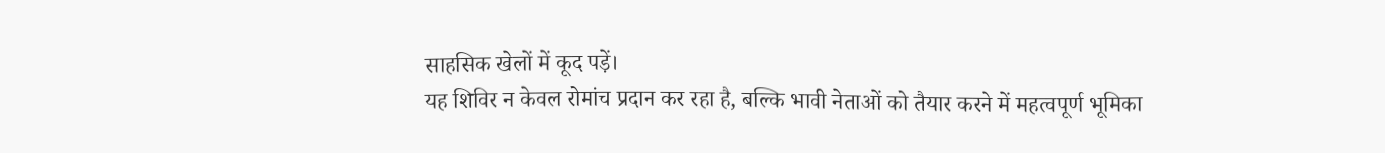साहसिक खेलों में कूद पड़ें।
यह शिविर न केवल रोमांच प्रदान कर रहा है, बल्कि भावी नेताओं को तैयार करने में महत्वपूर्ण भूमिका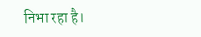निभा रहा है।